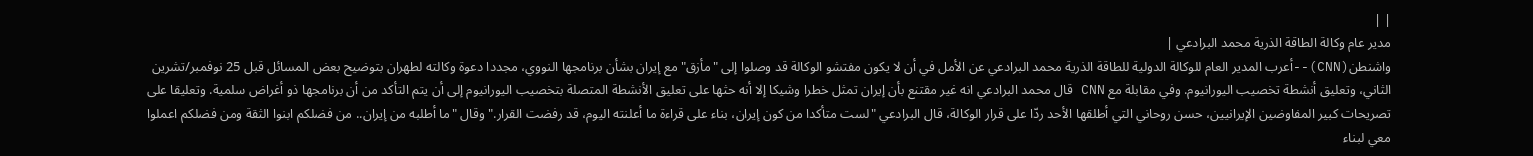| |
مدير عام وكالة الطاقة الذرية محمد البرادعي |
واشنطن(CNN)--أعرب المدير العام للوكالة الدولية للطاقة الذرية محمد البرادعي عن الأمل في أن لا يكون مفتشو الوكالة قد وصلوا إلى "مأزق" مع إيران بشأن برنامجها النووي، مجددا دعوة وكالته لطهران بتوضيح بعض المسائل قبل 25 نوفمبر/تشرين الثاني، وتعليق أنشطة تخصيب اليورانيوم. وفي مقابلة مع CNN قال محمد البرادعي انه غير مقتنع بأن إيران تمثل خطرا وشيكا إلا أنه حثها على تعليق الأنشطة المتصلة بتخصيب اليورانيوم إلى أن يتم التأكد من أن برنامجها ذو أغراض سلمية. وتعليقا على تصريحات كبير المفاوضين الإيرانيين، حسن روحاني التي أطلقها الأحد ردّا على قرار الوكالة، قال البرادعي "لست متأكدا من كون إيران، بناء على قراءة ما أعلنته اليوم، قد رفضت القرار." وقال "ما أطلبه من إيران.. من فضلكم ابنوا الثقة ومن فضلكم اعملوا معي لبناء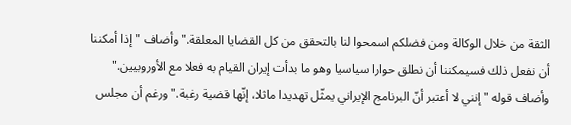الثقة من خلال الوكالة ومن فضلكم اسمحوا لنا بالتحقق من كل القضايا المعلقة." وأضاف "إذا أمكننا أن نفعل ذلك فسيمكننا أن نطلق حوارا سياسيا وهو ما بدأت إيران القيام به فعلا مع الأوروبيين." وأضاف قوله "إنني لا أعتبر أنّ البرنامج الإيراني يمثّل تهديدا ماثلا، إنّها قضية رغبة." ورغم أن مجلس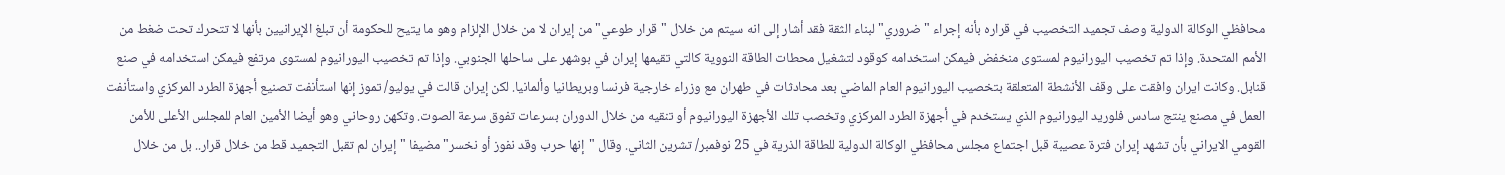محافظي الوكالة الدولية وصف تجميد التخصيب في قراره بأنه إجراء "ضروري" لبناء الثقة فقد أشار إلى انه سيتم من خلال "قرار طوعي" من إيران لا من خلال الإلزام وهو ما يتيح للحكومة أن تبلغ الإيرانيين بأنها لا تتحرك تحت ضغط من الأمم المتحدة. وإذا تم تخصيب اليورانيوم لمستوى منخفض فيمكن استخدامه كوقود لتشغيل محطات الطاقة النووية كالتي تقيمها إيران في بوشهر على ساحلها الجنوبي. وإذا تم تخصيب اليورانيوم لمستوى مرتفع فيمكن استخدامه في صنع قنابل. وكانت ايران وافقت على وقف الأنشطة المتعلقة بتخصيب اليورانيوم العام الماضي بعد محادثات في طهران مع وزراء خارجية فرنسا وبريطانيا وألمانيا. لكن إيران قالت في يوليو/ تموز إنها استأنفت تصنيع أجهزة الطرد المركزي واستأنفت العمل في مصنع ينتج سادس فلوريد اليورانيوم الذي يستخدم في أجهزة الطرد المركزي وتخصب تلك الأجهزة اليورانيوم أو تنقيه من خلال الدوران بسرعات تفوق سرعة الصوت. وتكهن روحاني وهو أيضا الأمين العام للمجلس الأعلى للأمن القومي الايراني بأن تشهد إيران فترة عصيبة قبل اجتماع مجلس محافظي الوكالة الدولية للطاقة الذرية في 25 نوفمبر/ تشرين الثاني. وقال "إنها حرب وقد نفوز أو نخسر" مضيفا "إيران لم تقبل التجميد قط من خلال قرار.. بل من خلال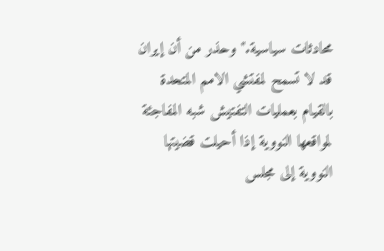محادثات سياسية." وحذر من أن إيران قد لا تسمح لمفتشي الامم المتحدة بالقيام بعمليات التفتيش شبه المفاجئة لمواقعها النووية إذا أحيلت قضيتها النووية إلى مجلس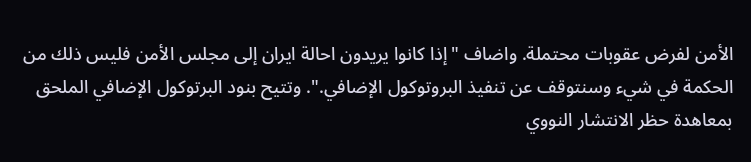الأمن لفرض عقوبات محتملة. واضاف "إذا كانوا يريدون احالة ايران إلى مجلس الأمن فليس ذلك من الحكمة في شيء وسنتوقف عن تنفيذ البروتوكول الإضافي.". وتتيح بنود البرتوكول الإضافي الملحق بمعاهدة حظر الانتشار النووي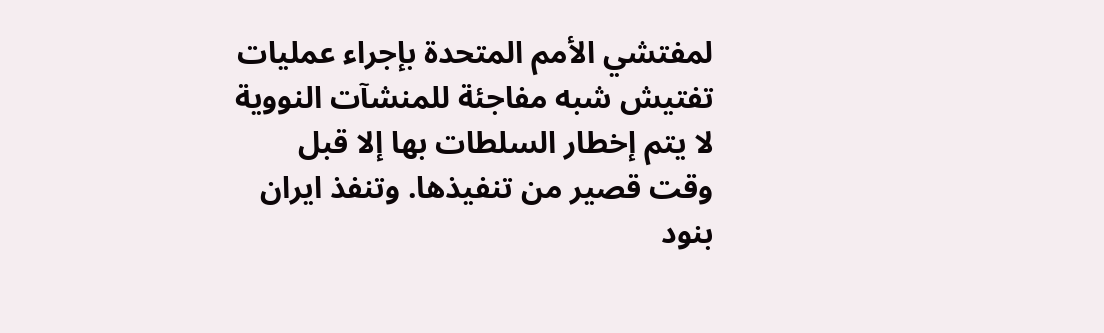لمفتشي الأمم المتحدة بإجراء عمليات تفتيش شبه مفاجئة للمنشآت النووية لا يتم إخطار السلطات بها إلا قبل وقت قصير من تنفيذها. وتنفذ ايران بنود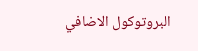البروتوكول الاضافي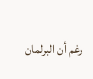رغم أن البرلمان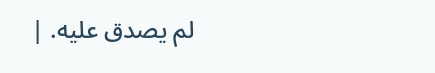لم يصدق عليه. |